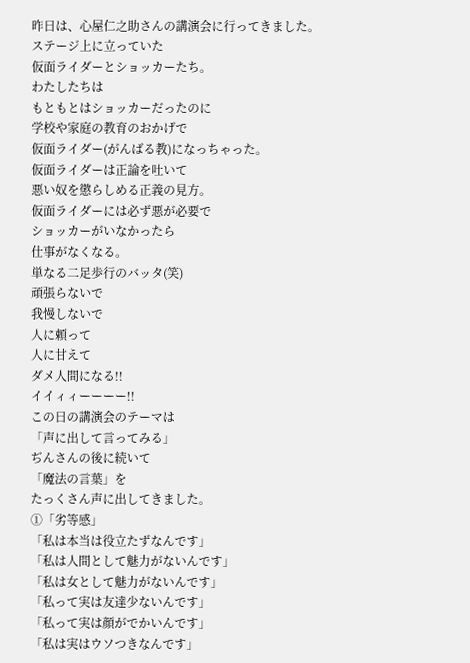昨日は、心屋仁之助さんの講演会に行ってきました。
ステージ上に立っていた
仮面ライダーとショッカーたち。
わたしたちは
もともとはショッカーだったのに
学校や家庭の教育のおかげで
仮面ライダー(がんばる教)になっちゃった。
仮面ライダーは正論を吐いて
悪い奴を懲らしめる正義の見方。
仮面ライダーには必ず悪が必要で
ショッカーがいなかったら
仕事がなくなる。
単なる二足歩行のバッタ(笑)
頑張らないで
我慢しないで
人に頼って
人に甘えて
ダメ人間になる!!
イイィィーーーー!!
この日の講演会のテーマは
「声に出して言ってみる」
ぢんさんの後に続いて
「魔法の言葉」を
たっくさん声に出してきました。
①「劣等感」
「私は本当は役立たずなんです」
「私は人間として魅力がないんです」
「私は女として魅力がないんです」
「私って実は友達少ないんです」
「私って実は顔がでかいんです」
「私は実はウソつきなんです」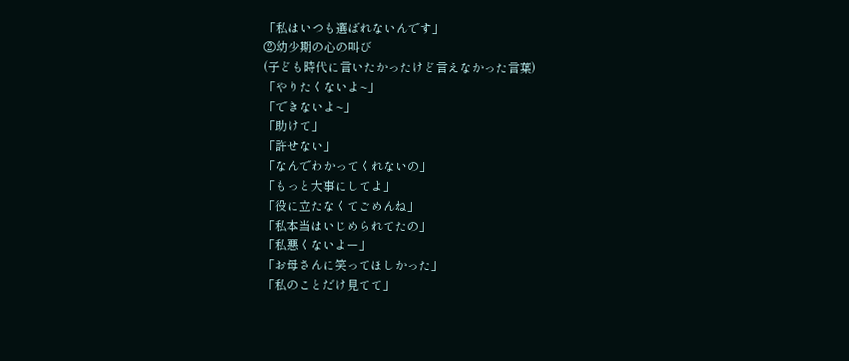「私はいつも選ばれないんです」
②幼少期の心の叫び
(子ども時代に言いたかったけど言えなかった言葉)
「やりたくないよ~」
「できないよ~」
「助けて」
「許せない」
「なんでわかってくれないの」
「もっと大事にしてよ」
「役に立たなくてごめんね」
「私本当はいじめられてたの」
「私悪くないよー」
「お母さんに笑ってほしかった」
「私のことだけ見てて」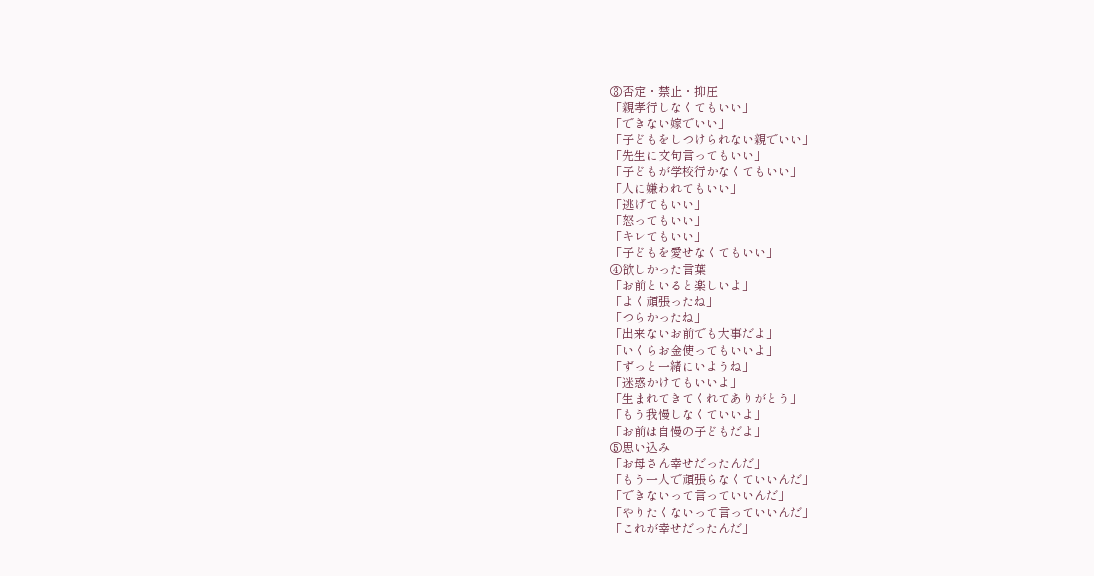③否定・禁止・抑圧
「親孝行しなくてもいい」
「できない嫁でいい」
「子どもをしつけられない親でいい」
「先生に文句言ってもいい」
「子どもが学校行かなくてもいい」
「人に嫌われてもいい」
「逃げてもいい」
「怒ってもいい」
「キレてもいい」
「子どもを愛せなくてもいい」
④欲しかった言葉
「お前といると楽しいよ」
「よく頑張ったね」
「つらかったね」
「出来ないお前でも大事だよ」
「いくらお金使ってもいいよ」
「ずっと一緒にいようね」
「迷惑かけてもいいよ」
「生まれてきてくれてありがとう」
「もう我慢しなくていいよ」
「お前は自慢の子どもだよ」
⑤思い込み
「お母さん幸せだったんだ」
「もう一人で頑張らなくていいんだ」
「できないって言っていいんだ」
「やりたくないって言っていいんだ」
「これが幸せだったんだ」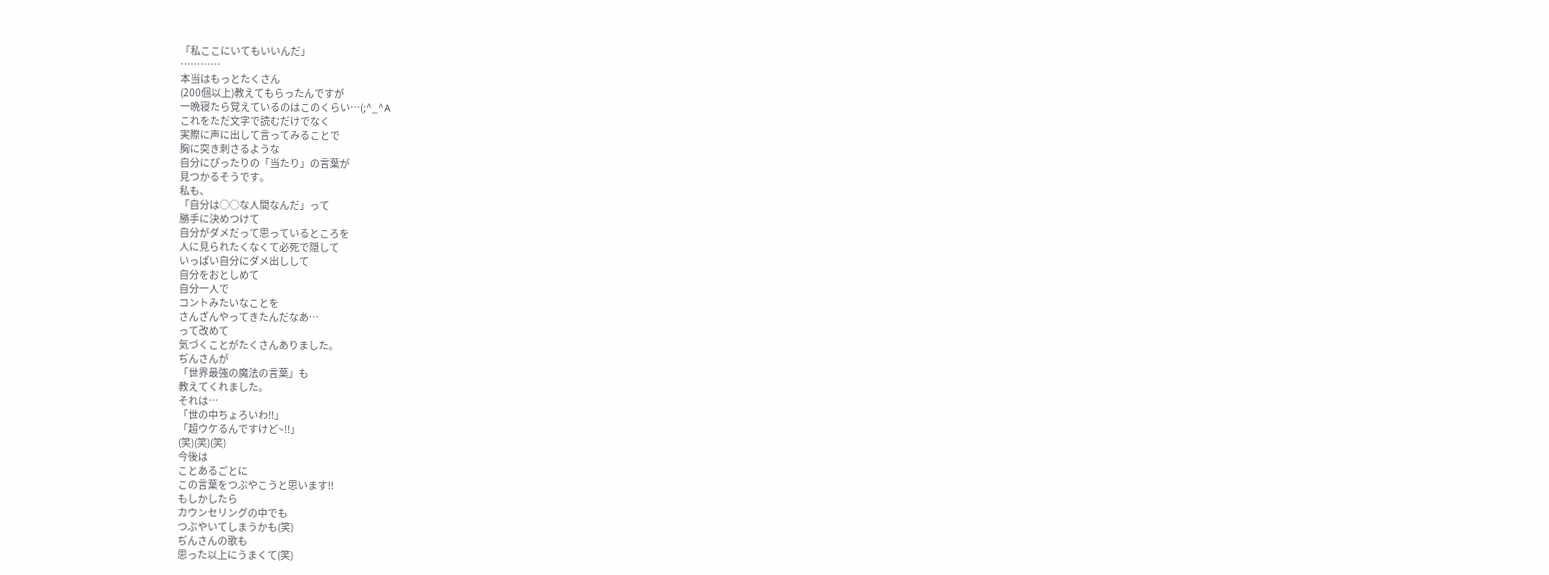「私ここにいてもいいんだ」
…………
本当はもっとたくさん
(200個以上)教えてもらったんですが
一晩寝たら覚えているのはこのくらい…(;^_^A
これをただ文字で読むだけでなく
実際に声に出して言ってみることで
胸に突き刺さるような
自分にぴったりの「当たり」の言葉が
見つかるそうです。
私も、
「自分は○○な人間なんだ」って
勝手に決めつけて
自分がダメだって思っているところを
人に見られたくなくて必死で隠して
いっぱい自分にダメ出しして
自分をおとしめて
自分一人で
コントみたいなことを
さんざんやってきたんだなあ…
って改めて
気づくことがたくさんありました。
ぢんさんが
「世界最強の魔法の言葉」も
教えてくれました。
それは…
「世の中ちょろいわ!!」
「超ウケるんですけど~!!」
(笑)(笑)(笑)
今後は
ことあるごとに
この言葉をつぶやこうと思います!!
もしかしたら
カウンセリングの中でも
つぶやいてしまうかも(笑)
ぢんさんの歌も
思った以上にうまくて(笑)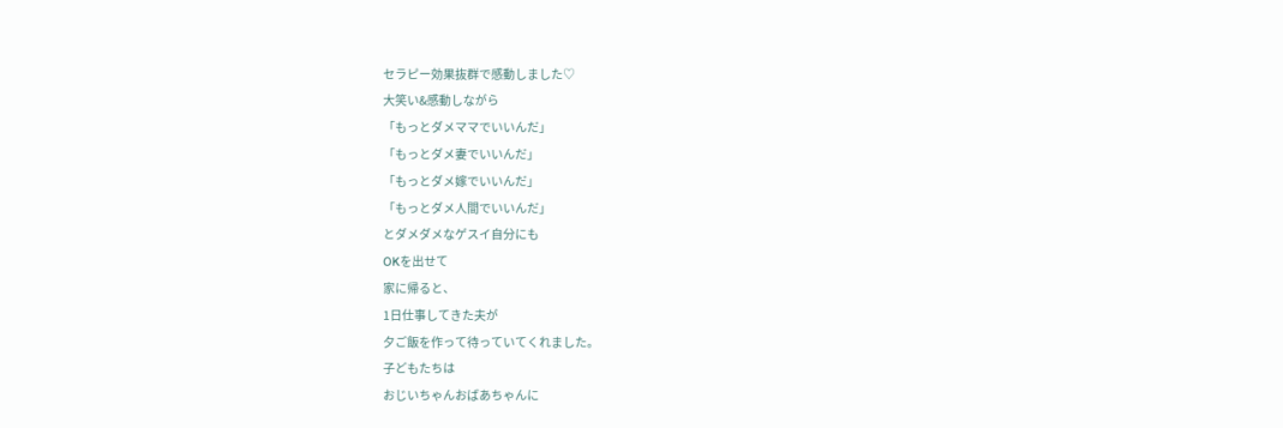セラピー効果抜群で感動しました♡
大笑い&感動しながら
「もっとダメママでいいんだ」
「もっとダメ妻でいいんだ」
「もっとダメ嫁でいいんだ」
「もっとダメ人間でいいんだ」
とダメダメなゲスイ自分にも
OKを出せて
家に帰ると、
1日仕事してきた夫が
夕ご飯を作って待っていてくれました。
子どもたちは
おじいちゃんおばあちゃんに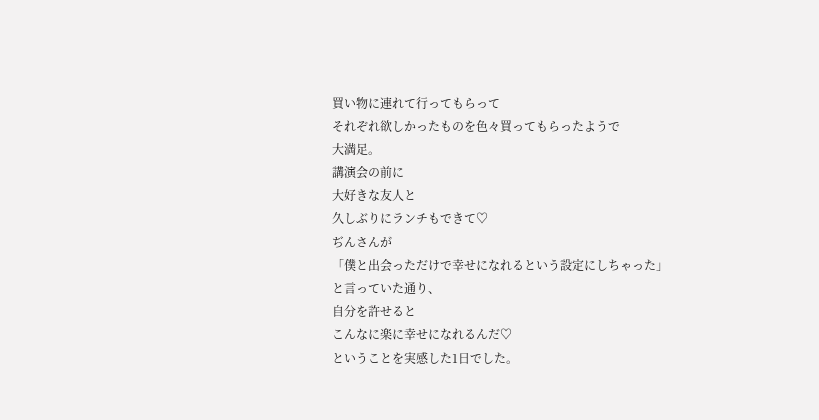買い物に連れて行ってもらって
それぞれ欲しかったものを色々買ってもらったようで
大満足。
講演会の前に
大好きな友人と
久しぶりにランチもできて♡
ぢんさんが
「僕と出会っただけで幸せになれるという設定にしちゃった」
と言っていた通り、
自分を許せると
こんなに楽に幸せになれるんだ♡
ということを実感した1日でした。